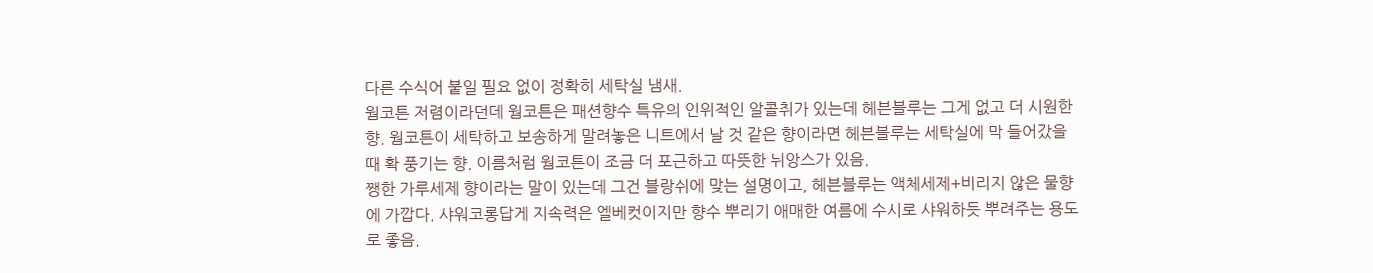다른 수식어 붙일 필요 없이 정확히 세탁실 냄새.
웜코튼 저렴이라던데 웜코튼은 패션향수 특유의 인위적인 알콜취가 있는데 헤븐블루는 그게 없고 더 시원한 향. 웜코튼이 세탁하고 보송하게 말려놓은 니트에서 날 것 같은 향이라면 헤븐블루는 세탁실에 막 들어갔을 때 확 풍기는 향. 이름처럼 웜코튼이 조금 더 포근하고 따뜻한 뉘앙스가 있음.
쨍한 가루세제 향이라는 말이 있는데 그건 블랑쉬에 맞는 설명이고, 헤븐블루는 액체세제+비리지 않은 물향에 가깝다. 샤워코롱답게 지속력은 엘베컷이지만 향수 뿌리기 애매한 여름에 수시로 샤워하듯 뿌려주는 용도로 좋음.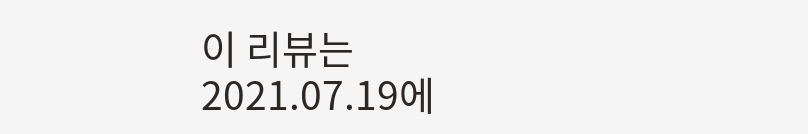이 리뷰는 2021.07.19에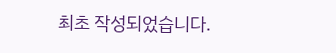최초 작성되었습니다.